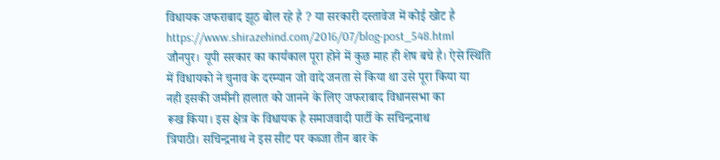विधायक जफराबाद झूठ बोल रहे है ? या सरकारी दस्तावेज में कोई खोट है
https://www.shirazehind.com/2016/07/blog-post_548.html
जौनपुर। यूपी सरकार का कार्यकाल पूरा होने में कुछ माह ही शेष बचे है। ऐसे स्थिति
में विधायको ने चुनाव के दरम्यान जो वादे जनता से किया था उसे पूरा किया या
नही इसकी जमीनी हालात को जानने के लिए जफराबाद विधानसभा का
रूख किया। इस क्षेत्र के विधायक है समाजवादी पार्टी के सचिन्द्रनाथ
त्रिपाठी। सचिन्द्रनाथ ने इस सीट पर कब्जा तीन बार के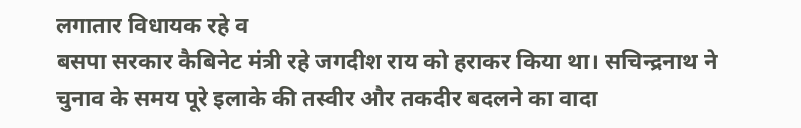लगातार विधायक रहे व
बसपा सरकार कैबिनेट मंत्री रहे जगदीश राय को हराकर किया था। सचिन्द्रनाथ ने
चुनाव के समय पूरे इलाके की तस्वीर और तकदीर बदलने का वादा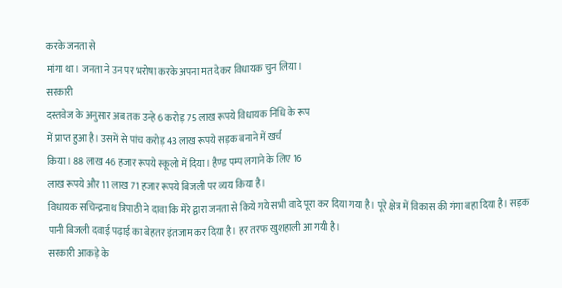करके जनता से
मांगा था। जनता ने उन पर भरोषा करके अपना मत देकर विधायक चुन लिया।
सरकारी
दस्तवेज के अनुसार अब तक उन्हे 6 करोड़ 75 लाख रूपये विधायक निधि के रूप
में प्राप्त हुआ है। उसमें से पांच करोड़ 43 लाख रूपये सड़क बनाने में खर्च
किया। 88 लाख 46 हजार रूपये स्कूलो में दिया। हैण्ड पम्प लगाने के लिए 16
लाख रूपये और 11 लाख 71 हजार रूपये बिजली पर व्यय किया है।
विधायक सचिन्द्रनाथ त्रिपाठी ने दावा कि मेरे द्वारा जनता से किये गये सभी वादे पूरा कर दिया गया है। पूरे क्षेत्र में विकास की गंगा बहा दिया है। सड़क पानी बिजली दवाई पढ़ाई का बेहतर इंतजाम कर दिया है। हर तरफ खुशहाली आ गयी है।
सरकारी आकड़े के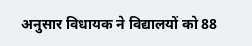अनुसार विधायक ने विद्यालयों को 88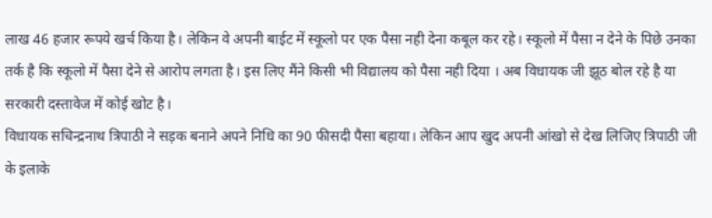लाख 46 हजार रूपये खर्च किया है। लेकिन वे अपनी बाईट में स्कूलो पर एक पैसा नही देना कबूल कर रहे। स्कूलो में पैसा न देने के पिछे उनका तर्क है कि स्कूलो में पैसा देने से आरोप लगता है। इस लिए मैंने किसी भी विद्यालय को पैसा नही दिया । अब विधायक जी झूठ बोल रहे है या सरकारी दस्तावेज में कोई खोट है।
विधायक सचिन्द्रनाथ त्रिपाठी ने सड़क बनाने अपने निधि का 90 फीसदी पैसा बहाया। लेकिन आप खुद अपनी आंखो से देख लिजिए त्रिपाठी जी के इलाके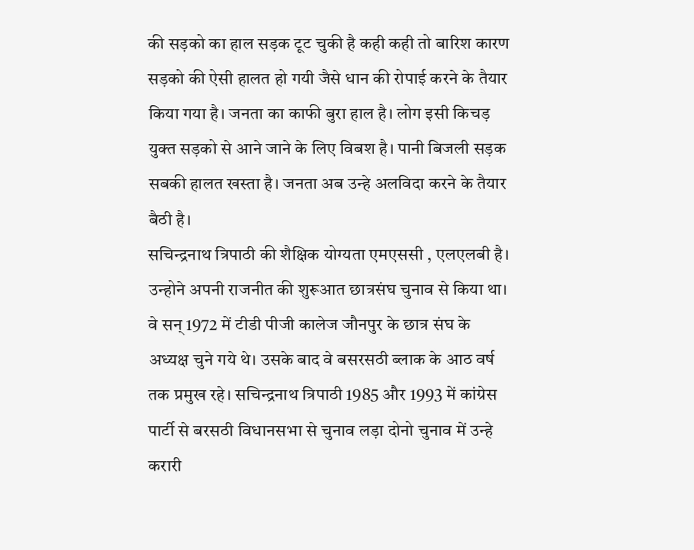की सड़को का हाल सड़क टूट चुकी है कही कही तो बारिश कारण सड़को की ऐसी हालत हो गयी जैसे धान की रोपाई करने के तैयार किया गया है। जनता का काफी बुरा हाल है। लोग इसी किचड़ युक्त सड़को से आने जाने के लिए विबश है। पानी बिजली सड़क सबकी हालत खस्ता है। जनता अब उन्हे अलविदा करने के तैयार बैठी है।
सचिन्द्रनाथ त्रिपाठी की शैक्षिक योग्यता एमएससी , एलएलबी है।
उन्होने अपनी राजनीत की शुरूआत छात्रसंघ चुनाव से किया था। वे सन् 1972 में टीडी पीजी कालेज जौनपुर के छात्र संघ के अध्यक्ष चुने गये थे। उसके बाद वे बसरसठी ब्लाक के आठ वर्ष तक प्रमुख रहे। सचिन्द्रनाथ त्रिपाठी 1985 और 1993 में कांग्रेस पार्टी से बरसठी विधानसभा से चुनाव लड़ा दोनो चुनाव में उन्हे करारी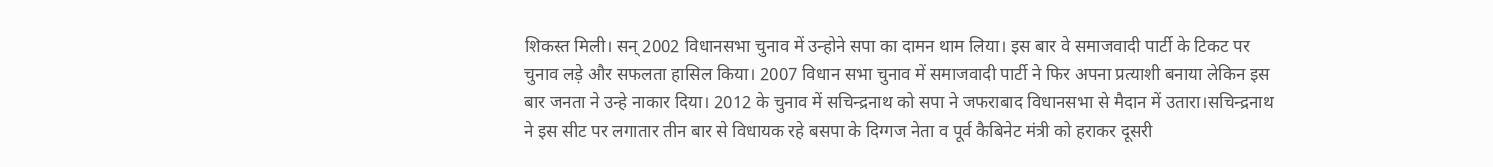शिकस्त मिली। सन् 2002 विधानसभा चुनाव में उन्होने सपा का दामन थाम लिया। इस बार वे समाजवादी पार्टी के टिकट पर चुनाव लड़े और सफलता हासिल किया। 2007 विधान सभा चुनाव में समाजवादी पार्टी ने फिर अपना प्रत्याशी बनाया लेकिन इस बार जनता ने उन्हे नाकार दिया। 2012 के चुनाव में सचिन्द्रनाथ को सपा ने जफराबाद विधानसभा से मैदान में उतारा।सचिन्द्रनाथ ने इस सीट पर लगातार तीन बार से विधायक रहे बसपा के दिग्गज नेता व पूर्व कैबिनेट मंत्री को हराकर दूसरी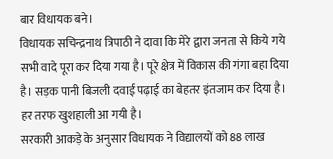बार विधायक बने।
विधायक सचिन्द्रनाथ त्रिपाठी ने दावा कि मेरे द्वारा जनता से किये गये सभी वादे पूरा कर दिया गया है। पूरे क्षेत्र में विकास की गंगा बहा दिया है। सड़क पानी बिजली दवाई पढ़ाई का बेहतर इंतजाम कर दिया है। हर तरफ खुशहाली आ गयी है।
सरकारी आकड़े के अनुसार विधायक ने विद्यालयों को 88 लाख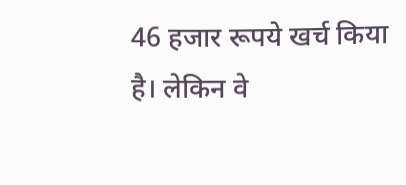46 हजार रूपये खर्च किया है। लेकिन वे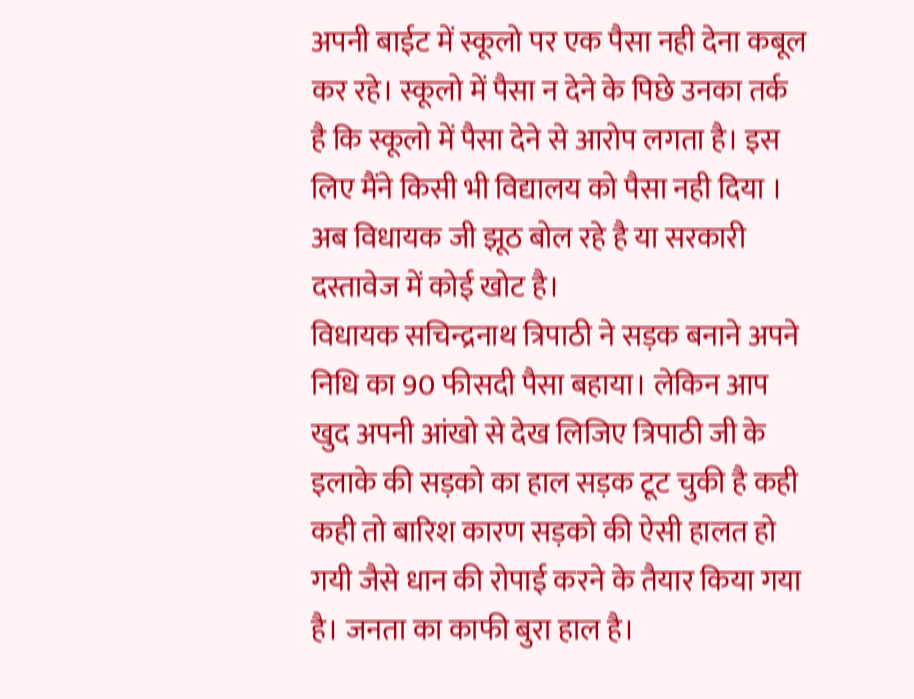अपनी बाईट में स्कूलो पर एक पैसा नही देना कबूल कर रहे। स्कूलो में पैसा न देने के पिछे उनका तर्क है कि स्कूलो में पैसा देने से आरोप लगता है। इस लिए मैंने किसी भी विद्यालय को पैसा नही दिया । अब विधायक जी झूठ बोल रहे है या सरकारी दस्तावेज में कोई खोट है।
विधायक सचिन्द्रनाथ त्रिपाठी ने सड़क बनाने अपने निधि का 90 फीसदी पैसा बहाया। लेकिन आप खुद अपनी आंखो से देख लिजिए त्रिपाठी जी के इलाके की सड़को का हाल सड़क टूट चुकी है कही कही तो बारिश कारण सड़को की ऐसी हालत हो गयी जैसे धान की रोपाई करने के तैयार किया गया है। जनता का काफी बुरा हाल है।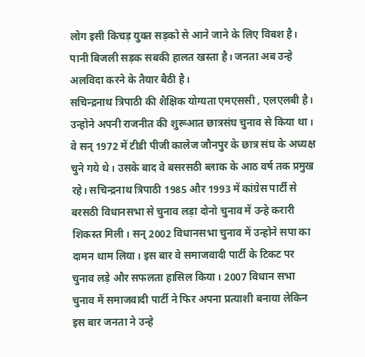लोग इसी किचड़ युक्त सड़को से आने जाने के लिए विबश है। पानी बिजली सड़क सबकी हालत खस्ता है। जनता अब उन्हे अलविदा करने के तैयार बैठी है।
सचिन्द्रनाथ त्रिपाठी की शैक्षिक योग्यता एमएससी , एलएलबी है।
उन्होने अपनी राजनीत की शुरूआत छात्रसंघ चुनाव से किया था। वे सन् 1972 में टीडी पीजी कालेज जौनपुर के छात्र संघ के अध्यक्ष चुने गये थे। उसके बाद वे बसरसठी ब्लाक के आठ वर्ष तक प्रमुख रहे। सचिन्द्रनाथ त्रिपाठी 1985 और 1993 में कांग्रेस पार्टी से बरसठी विधानसभा से चुनाव लड़ा दोनो चुनाव में उन्हे करारी शिकस्त मिली। सन् 2002 विधानसभा चुनाव में उन्होने सपा का दामन थाम लिया। इस बार वे समाजवादी पार्टी के टिकट पर चुनाव लड़े और सफलता हासिल किया। 2007 विधान सभा चुनाव में समाजवादी पार्टी ने फिर अपना प्रत्याशी बनाया लेकिन इस बार जनता ने उन्हे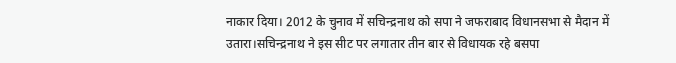नाकार दिया। 2012 के चुनाव में सचिन्द्रनाथ को सपा ने जफराबाद विधानसभा से मैदान में उतारा।सचिन्द्रनाथ ने इस सीट पर लगातार तीन बार से विधायक रहे बसपा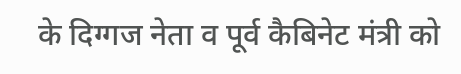के दिग्गज नेता व पूर्व कैबिनेट मंत्री को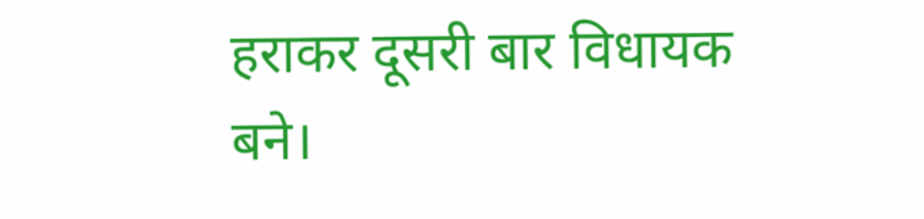हराकर दूसरी बार विधायक बने।